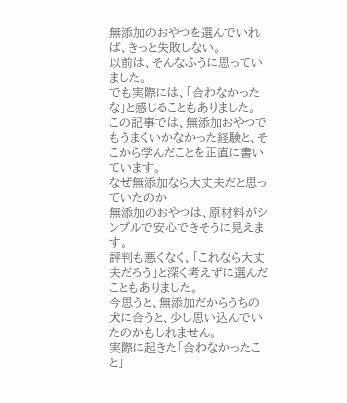無添加のおやつを選んでいれば、きっと失敗しない。
以前は、そんなふうに思っていました。
でも実際には、「合わなかったな」と感じることもありました。
この記事では、無添加おやつでもうまくいかなかった経験と、そこから学んだことを正直に書いています。
なぜ無添加なら大丈夫だと思っていたのか
無添加のおやつは、原材料がシンプルで安心できそうに見えます。
評判も悪くなく、「これなら大丈夫だろう」と深く考えずに選んだこともありました。
今思うと、無添加だからうちの犬に合うと、少し思い込んでいたのかもしれません。
実際に起きた「合わなかったこと」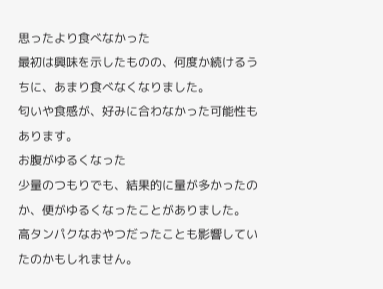思ったより食べなかった
最初は興味を示したものの、何度か続けるうちに、あまり食べなくなりました。
匂いや食感が、好みに合わなかった可能性もあります。
お腹がゆるくなった
少量のつもりでも、結果的に量が多かったのか、便がゆるくなったことがありました。
高タンパクなおやつだったことも影響していたのかもしれません。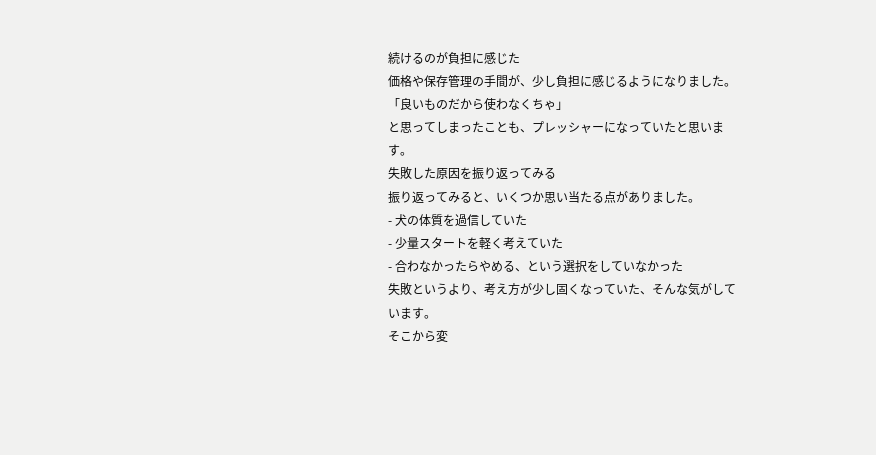続けるのが負担に感じた
価格や保存管理の手間が、少し負担に感じるようになりました。
「良いものだから使わなくちゃ」
と思ってしまったことも、プレッシャーになっていたと思います。
失敗した原因を振り返ってみる
振り返ってみると、いくつか思い当たる点がありました。
- 犬の体質を過信していた
- 少量スタートを軽く考えていた
- 合わなかったらやめる、という選択をしていなかった
失敗というより、考え方が少し固くなっていた、そんな気がしています。
そこから変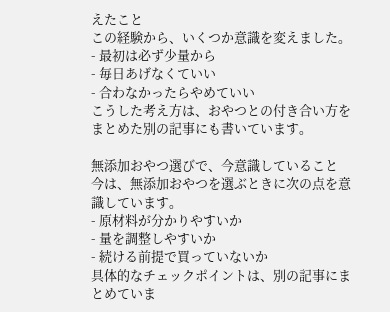えたこと
この経験から、いくつか意識を変えました。
- 最初は必ず少量から
- 毎日あげなくていい
- 合わなかったらやめていい
こうした考え方は、おやつとの付き合い方をまとめた別の記事にも書いています。

無添加おやつ選びで、今意識していること
今は、無添加おやつを選ぶときに次の点を意識しています。
- 原材料が分かりやすいか
- 量を調整しやすいか
- 続ける前提で買っていないか
具体的なチェックポイントは、別の記事にまとめていま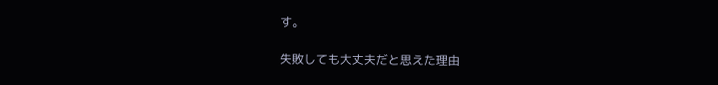す。

失敗しても大丈夫だと思えた理由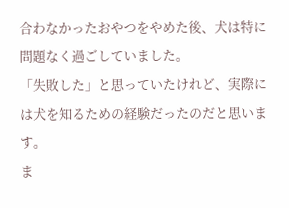合わなかったおやつをやめた後、犬は特に問題なく過ごしていました。
「失敗した」と思っていたけれど、実際には犬を知るための経験だったのだと思います。
ま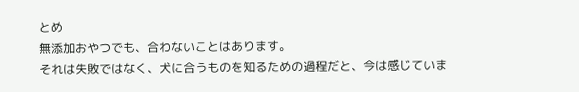とめ
無添加おやつでも、合わないことはあります。
それは失敗ではなく、犬に合うものを知るための過程だと、今は感じていま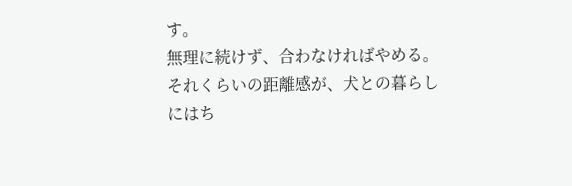す。
無理に続けず、合わなければやめる。
それくらいの距離感が、犬との暮らしにはち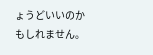ょうどいいのかもしれません。